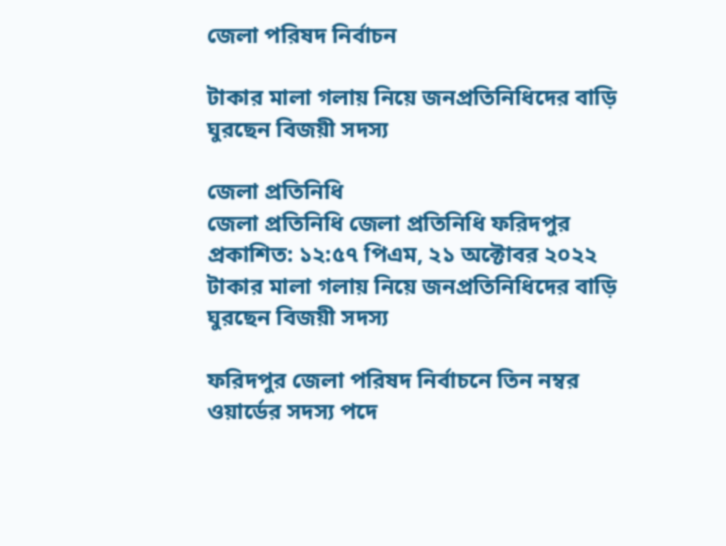জেলা পরিষদ নির্বাচন

টাকার মালা গলায় নিয়ে জনপ্রতিনিধিদের বাড়ি ঘুরছেন বিজয়ী সদস্য

জেলা প্রতিনিধি
জেলা প্রতিনিধি জেলা প্রতিনিধি ফরিদপুর
প্রকাশিত: ১২:৫৭ পিএম, ২১ অক্টোবর ২০২২
টাকার মালা গলায় নিয়ে জনপ্রতিনিধিদের বাড়ি ঘুরছেন বিজয়ী সদস্য

ফরিদপুর জেলা পরিষদ নির্বাচনে তিন নম্বর ওয়ার্ডের সদস্য পদে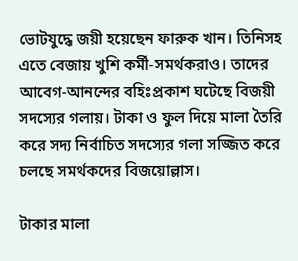ভোটযুদ্ধে জয়ী হয়েছেন ফারুক খান। তিনিসহ এতে বেজায় খুশি কর্মী-সমর্থকরাও। তাদের আবেগ-আনন্দের বহিঃপ্রকাশ ঘটেছে বিজয়ী সদস্যের গলায়। টাকা ও ফুল দিয়ে মালা তৈরি করে সদ্য নির্বাচিত সদস্যের গলা সজ্জিত করে চলছে সমর্থকদের বিজয়োল্লাস।

টাকার মালা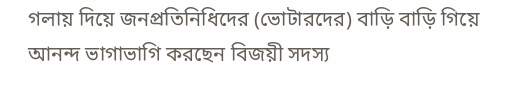গলায় দিয়ে জনপ্রতিনিধিদের (ভোটারদের) বাড়ি বাড়ি গিয়ে আনন্দ ভাগাভাগি করছেন বিজয়ী সদস্য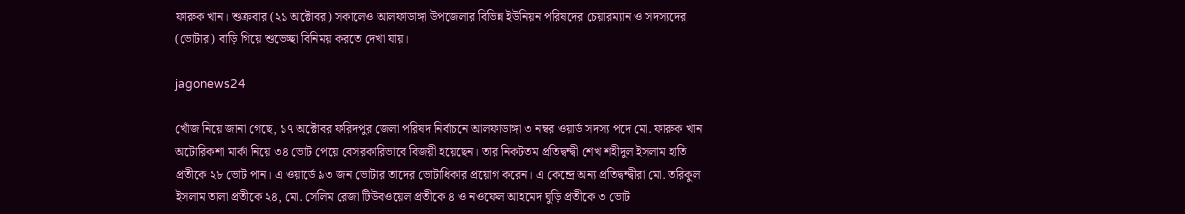ফারুক খান। শুক্রবার (২১ অক্টোবর) সকালেও আলফাডাঙ্গা উপজেলার বিভিন্ন ইউনিয়ন পরিষদের চেয়ারম্যান ও সদস্যদের (ভোটার) বাড়ি গিয়ে শুভেচ্ছা বিনিময় করতে দেখা যায়।

jagonews24

খোঁজ নিয়ে জানা গেছে, ১৭ অক্টোবর ফরিদপুর জেলা পরিষদ নির্বাচনে আলফাডাঙ্গা ৩ নম্বর ওয়ার্ড সদস্য পদে মো. ফারুক খান অটোরিকশা মার্কা নিয়ে ৩৪ ভোট পেয়ে বেসরকারিভাবে বিজয়ী হয়েছেন। তার নিকটতম প্রতিদ্বন্দ্বী শেখ শহীদুল ইসলাম হাতি প্রতীকে ২৮ ভোট পান। এ ওয়ার্ডে ৯৩ জন ভোটার তাদের ভোটাধিকার প্রয়োগ করেন। এ কেন্দ্রে অন্য প্রতিদ্বন্দ্বীরা মো. তরিকুল ইসলাম তালা প্রতীকে ২৪, মো. সেলিম রেজা টিউবওয়েল প্রতীকে ৪ ও নওফেল আহমেদ ঘুড়ি প্রতীকে ৩ ভোট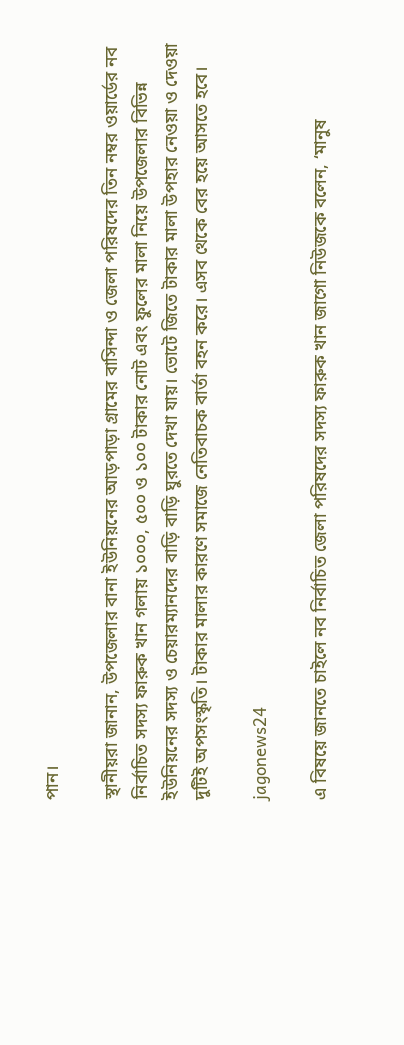পান।

স্থানীয়রা জানান, উপজেলার বানা ইউনিয়নের আড়পাড়া গ্রামের বাসিন্দা ও জেলা পরিষদের তিন নম্বর ওয়ার্ডের নব নির্বাচিত সদস্য ফারুক খান গলায় ১০০০, ৫০০ ও ১০০ টাকার নোট এবং ফুলের মালা নিয়ে উপজেলার বিভিন্ন ইউনিয়নের সদস্য ও চেয়ারম্যানদের বাড়ি বাড়ি ঘুরতে দেখা যায়। ভোটে জিতে টাকার মালা উপহার নেওয়া ও দেওয়া দুটিই অপসংস্কৃতি। টাকার মালার কারণে সমাজে নেতিবাচক বার্তা বহন করে। এসব থেকে বের হয়ে আসতে হবে।

jagonews24

এ বিষয়ে জানতে চাইলে নব নির্বাচিত জেলা পরিষদের সদস্য ফারুক খান জাগো নিউজকে বলেন, ‘মানুষ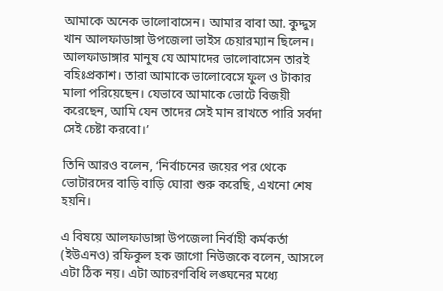আমাকে অনেক ভালোবাসেন। আমার বাবা আ. কুদ্দুস খান আলফাডাঙ্গা উপজেলা ভাইস চেয়ারম্যান ছিলেন। আলফাডাঙ্গার মানুষ যে আমাদের ভালোবাসেন তারই বহিঃপ্রকাশ। তারা আমাকে ভালোবেসে ফুল ও টাকার মালা পরিয়েছেন। যেভাবে আমাকে ভোটে বিজয়ী করেছেন, আমি যেন তাদের সেই মান রাখতে পারি সর্বদা সেই চেষ্টা করবো।’

তিনি আরও বলেন, ‘নির্বাচনের জয়ের পর থেকে ভোটারদের বাড়ি বাড়ি ঘোরা শুরু করেছি, এখনো শেষ হয়নি।

এ বিষয়ে আলফাডাঙ্গা উপজেলা নির্বাহী কর্মকর্তা (ইউএনও) রফিকুল হক জাগো নিউজকে বলেন, আসলে এটা ঠিক নয়। এটা আচরণবিধি লঙ্ঘনের মধ্যে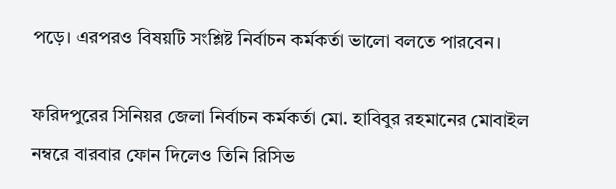পড়ে। এরপরও বিষয়টি সংশ্লিষ্ট নির্বাচন কর্মকর্তা ভালো বলতে পারবেন।

ফরিদপুরের সিনিয়র জেলা নির্বাচন কর্মকর্তা মো. হাবিবুর রহমানের মোবাইল নম্বরে বারবার ফোন দিলেও তিনি রিসিভ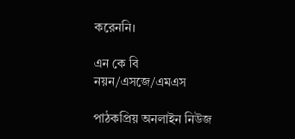করেননি।

এন কে বি নয়ন/এসজে/এমএস

পাঠকপ্রিয় অনলাইন নিউজ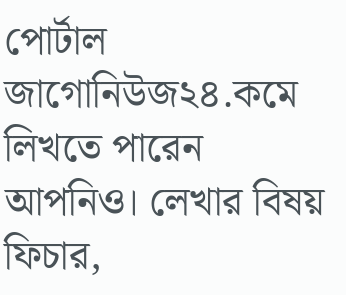পোর্টাল জাগোনিউজ২৪.কমে লিখতে পারেন আপনিও। লেখার বিষয় ফিচার,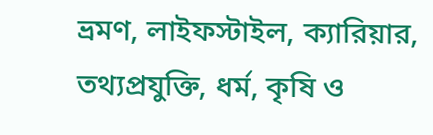ভ্রমণ, লাইফস্টাইল, ক্যারিয়ার, তথ্যপ্রযুক্তি, ধর্ম, কৃষি ও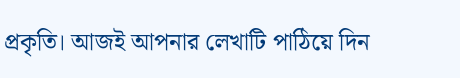প্রকৃতি। আজই আপনার লেখাটি পাঠিয়ে দিন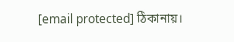[email protected] ঠিকানায়।